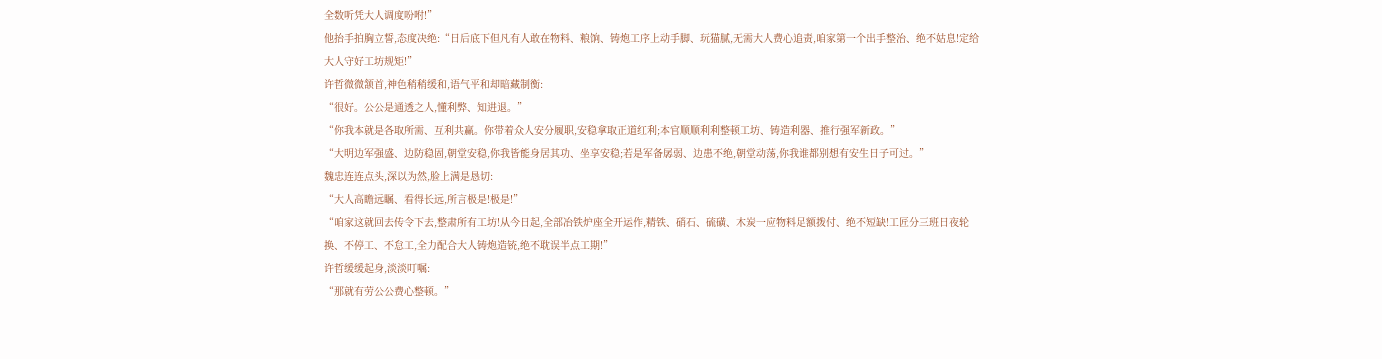全数听凭大人调度吩咐!”
他抬手拍胸立誓,态度决绝:“日后底下但凡有人敢在物料、粮饷、铸炮工序上动手脚、玩猫腻,无需大人费心追责,咱家第一个出手整治、绝不姑息!定给大人守好工坊规矩!”
许哲微微颔首,神色稍稍缓和,语气平和却暗藏制衡:
“很好。公公是通透之人,懂利弊、知进退。”
“你我本就是各取所需、互利共赢。你带着众人安分履职,安稳拿取正道红利;本官顺顺利利整顿工坊、铸造利器、推行强军新政。”
“大明边军强盛、边防稳固,朝堂安稳,你我皆能身居其功、坐享安稳;若是军备孱弱、边患不绝,朝堂动荡,你我谁都别想有安生日子可过。”
魏忠连连点头,深以为然,脸上满是恳切:
“大人高瞻远瞩、看得长远,所言极是!极是!”
“咱家这就回去传令下去,整肃所有工坊!从今日起,全部冶铁炉座全开运作,精铁、硝石、硫磺、木炭一应物料足额拨付、绝不短缺!工匠分三班日夜轮换、不停工、不怠工,全力配合大人铸炮造铳,绝不耽误半点工期!”
许哲缓缓起身,淡淡叮嘱:
“那就有劳公公费心整顿。”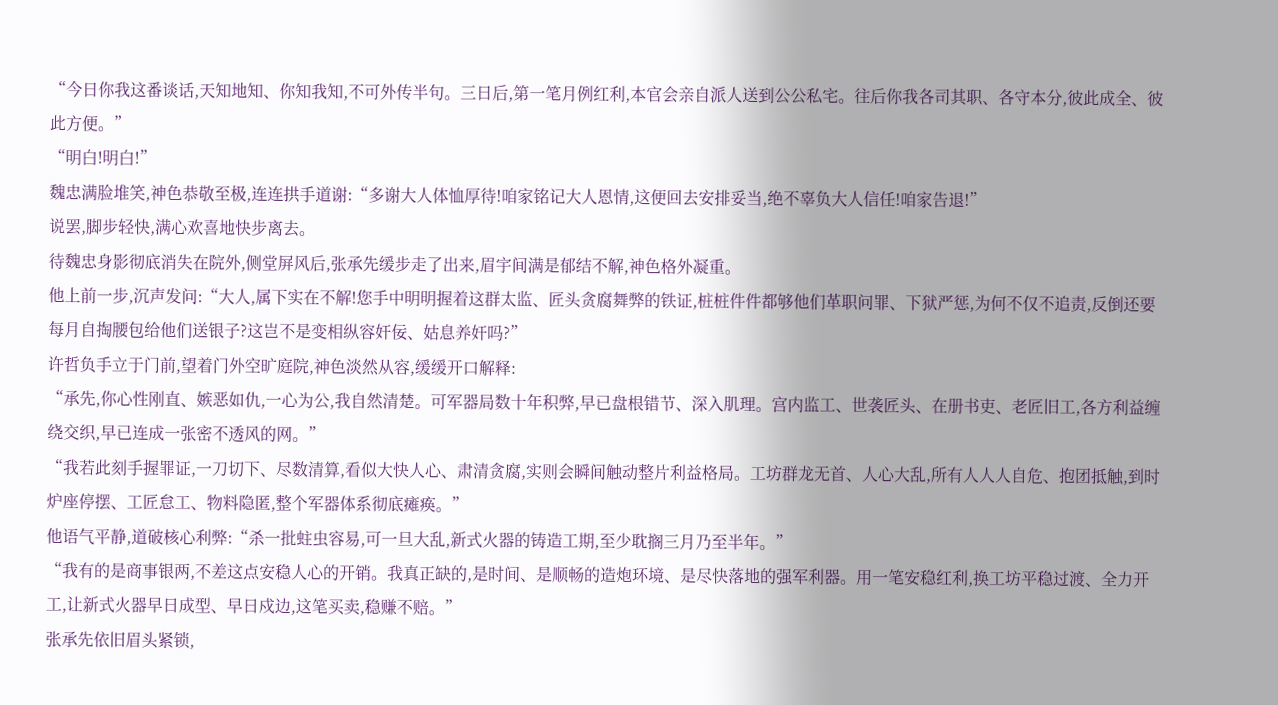“今日你我这番谈话,天知地知、你知我知,不可外传半句。三日后,第一笔月例红利,本官会亲自派人送到公公私宅。往后你我各司其职、各守本分,彼此成全、彼此方便。”
“明白!明白!”
魏忠满脸堆笑,神色恭敬至极,连连拱手道谢:“多谢大人体恤厚待!咱家铭记大人恩情,这便回去安排妥当,绝不辜负大人信任!咱家告退!”
说罢,脚步轻快,满心欢喜地快步离去。
待魏忠身影彻底消失在院外,侧堂屏风后,张承先缓步走了出来,眉宇间满是郁结不解,神色格外凝重。
他上前一步,沉声发问:“大人,属下实在不解!您手中明明握着这群太监、匠头贪腐舞弊的铁证,桩桩件件都够他们革职问罪、下狱严惩,为何不仅不追责,反倒还要每月自掏腰包给他们送银子?这岂不是变相纵容奸佞、姑息养奸吗?”
许哲负手立于门前,望着门外空旷庭院,神色淡然从容,缓缓开口解释:
“承先,你心性刚直、嫉恶如仇,一心为公,我自然清楚。可军器局数十年积弊,早已盘根错节、深入肌理。宫内监工、世袭匠头、在册书吏、老匠旧工,各方利益缠绕交织,早已连成一张密不透风的网。”
“我若此刻手握罪证,一刀切下、尽数清算,看似大快人心、肃清贪腐,实则会瞬间触动整片利益格局。工坊群龙无首、人心大乱,所有人人人自危、抱团抵触,到时炉座停摆、工匠怠工、物料隐匿,整个军器体系彻底瘫痪。”
他语气平静,道破核心利弊:“杀一批蛀虫容易,可一旦大乱,新式火器的铸造工期,至少耽搁三月乃至半年。”
“我有的是商事银两,不差这点安稳人心的开销。我真正缺的,是时间、是顺畅的造炮环境、是尽快落地的强军利器。用一笔安稳红利,换工坊平稳过渡、全力开工,让新式火器早日成型、早日戍边,这笔买卖,稳赚不赔。”
张承先依旧眉头紧锁,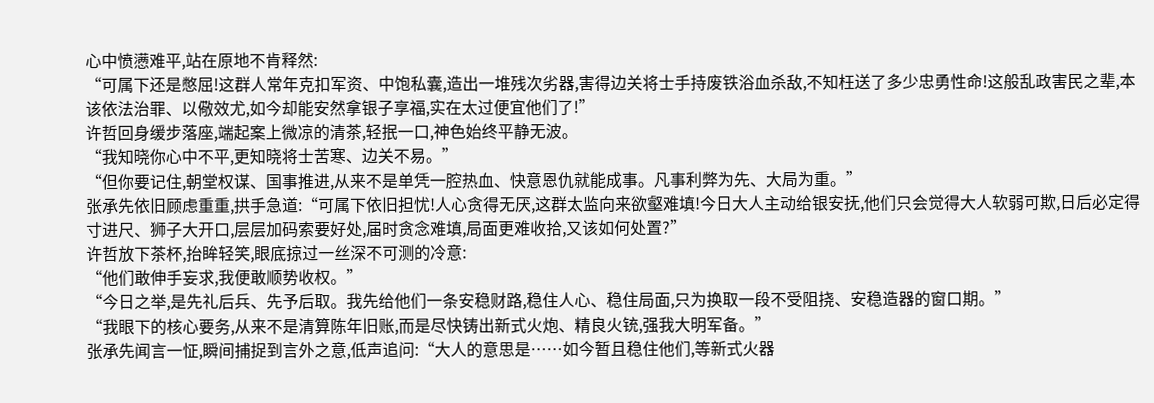心中愤懑难平,站在原地不肯释然:
“可属下还是憋屈!这群人常年克扣军资、中饱私囊,造出一堆残次劣器,害得边关将士手持废铁浴血杀敌,不知枉送了多少忠勇性命!这般乱政害民之辈,本该依法治罪、以儆效尤,如今却能安然拿银子享福,实在太过便宜他们了!”
许哲回身缓步落座,端起案上微凉的清茶,轻抿一口,神色始终平静无波。
“我知晓你心中不平,更知晓将士苦寒、边关不易。”
“但你要记住,朝堂权谋、国事推进,从来不是单凭一腔热血、快意恩仇就能成事。凡事利弊为先、大局为重。”
张承先依旧顾虑重重,拱手急道:“可属下依旧担忧!人心贪得无厌,这群太监向来欲壑难填!今日大人主动给银安抚,他们只会觉得大人软弱可欺,日后必定得寸进尺、狮子大开口,层层加码索要好处,届时贪念难填,局面更难收拾,又该如何处置?”
许哲放下茶杯,抬眸轻笑,眼底掠过一丝深不可测的冷意:
“他们敢伸手妄求,我便敢顺势收权。”
“今日之举,是先礼后兵、先予后取。我先给他们一条安稳财路,稳住人心、稳住局面,只为换取一段不受阻挠、安稳造器的窗口期。”
“我眼下的核心要务,从来不是清算陈年旧账,而是尽快铸出新式火炮、精良火铳,强我大明军备。”
张承先闻言一怔,瞬间捕捉到言外之意,低声追问:“大人的意思是……如今暂且稳住他们,等新式火器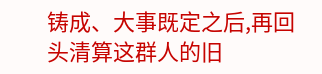铸成、大事既定之后,再回头清算这群人的旧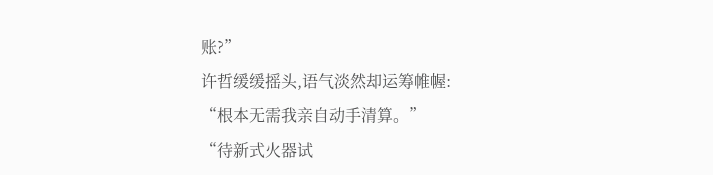账?”
许哲缓缓摇头,语气淡然却运筹帷幄:
“根本无需我亲自动手清算。”
“待新式火器试